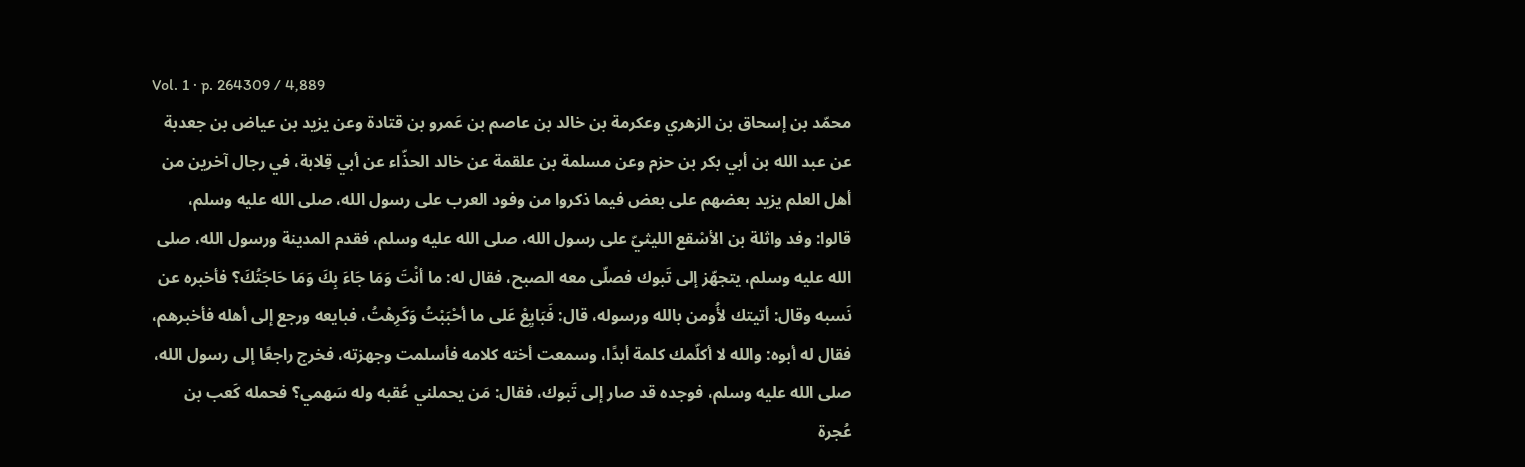Vol. 1 · p. 264309 / 4,889
محمّد بن إسحاق بن الزهري وعكرمة بن خالد بن عاصم بن عَمرو بن قتادة وعن يزيد بن عياض بن جعدبة عن عبد الله بن أبي بكر بن حزم وعن مسلمة بن علقمة عن خالد الحذّاء عن أبي قِلابة، في رجال آخرين من أهل العلم يزيد بعضهم على بعض فيما ذكروا من وفود العرب على رسول الله، صلى الله عليه وسلم، قالوا: وفد واثلة بن الأسْقع الليثيّ على رسول الله، صلى الله عليه وسلم، فقدم المدينة ورسول الله، صلى الله عليه وسلم، يتجهّز إلى تَبوك فصلّى معه الصبح، فقال له: ما أنْتَ وَمَا جَاءَ بِكَ وَمَا حَاجَتُكَ؟ فأخبره عن نَسبه وقال: أتيتك لأُومن بالله ورسوله، قال: فَبَايِعْ عَلى ما أحْبَبْتُ وَكَرِهْتُ، فبايعه ورجع إلى أهله فأخبرهم، فقال له أبوه: والله لا أكلّمك كلمة أبدًا، وسمعت أخته كلامه فأسلمت وجهزته، فخرج راجعًا إلى رسول الله، صلى الله عليه وسلم، فوجده قد صار إلى تَبوك، فقال: مَن يحملني عُقبه وله سَهمي؟ فحمله كَعب بن عُجرة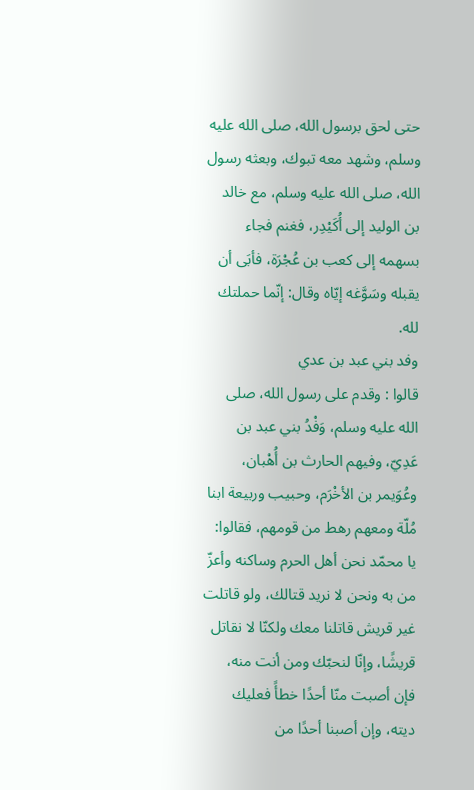حتى لحق برسول الله، صلى الله عليه وسلم، وشهد معه تبوك، وبعثه رسول الله، صلى الله عليه وسلم، مع خالد بن الوليد إلى أُكَيْدِر، فغنم فجاء بسهمه إلى كعب بن عُجْرَة، فأبَى أن يقبله وسَوَّغه إيّاه وقال: إنّما حملتك لله.
وفد بني عبد بن عدي
قالوا : وقدم على رسول الله، صلى الله عليه وسلم، وَفْدُ بني عبد بن عَدِيّ، وفيهم الحارث بن أُهْبان، وعُوَيمر بن الأخْرَم، وحبيب وربيعة ابنا مُلّة ومعهم رهط من قومهم، فقالوا: يا محمّد نحن أهل الحرم وساكنه وأعزّ من به ونحن لا نريد قتالك، ولو قاتلت غير قريش قاتلنا معك ولكنّا لا نقاتل قريشًا، وإنّا لنحبّك ومن أنت منه، فإن أصبت منّا أحدًا خطأً فعليك ديته، وإن أصبنا أحدًا من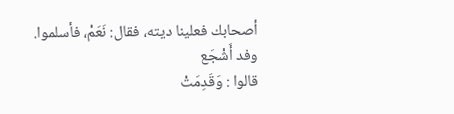أصحابك فعلينا ديته، فقال: نَعَمْ، فأسلموا.
وفد أَشْجَع
قالوا : وَقَدِمَتْ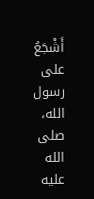أَشْجَعُ على رسول الله، صلى الله عليه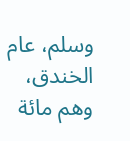وسلم، عام الخندق، وهم مائة